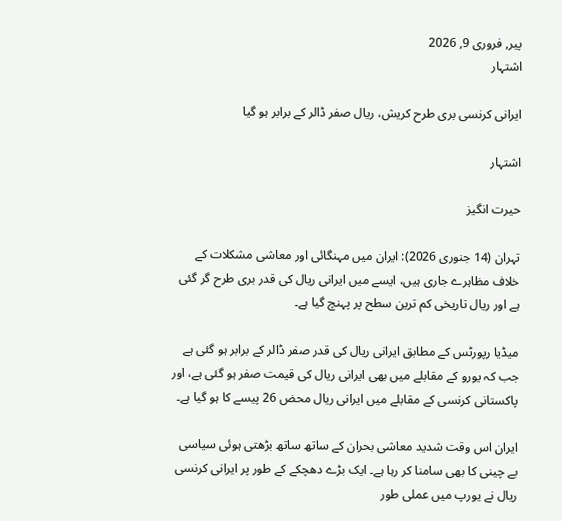پیر, فروری 9, 2026
اشتہار

ایرانی کرنسی بری طرح کریش، ریال صفر ڈالر کے برابر ہو گیا

اشتہار

حیرت انگیز

تہران (14 جنوری 2026): ایران میں مہنگائی اور معاشی مشکلات کے خلاف مظاہرے جاری ہیں، ایسے میں ایرانی ریال کی قدر بری طرح گر گئی ہے اور ریال تاریخی کم ترین سطح پر پہنچ گیا ہے۔

میڈیا رپورٹس کے مطابق ایرانی ریال کی قدر صفر ڈالر کے برابر ہو گئی ہے جب کہ یورو کے مقابلے میں بھی ایرانی ریال کی قیمت صفر ہو گئی ہے، اور پاکستانی کرنسی کے مقابلے میں ایرانی ریال محض 26 پیسے کا ہو گیا ہے۔

ایران اس وقت شدید معاشی بحران کے ساتھ ساتھ بڑھتی ہوئی سیاسی بے چینی کا بھی سامنا کر رہا ہے۔ ایک بڑے دھچکے کے طور پر ایرانی کرنسی ریال نے یورپ میں عملی طور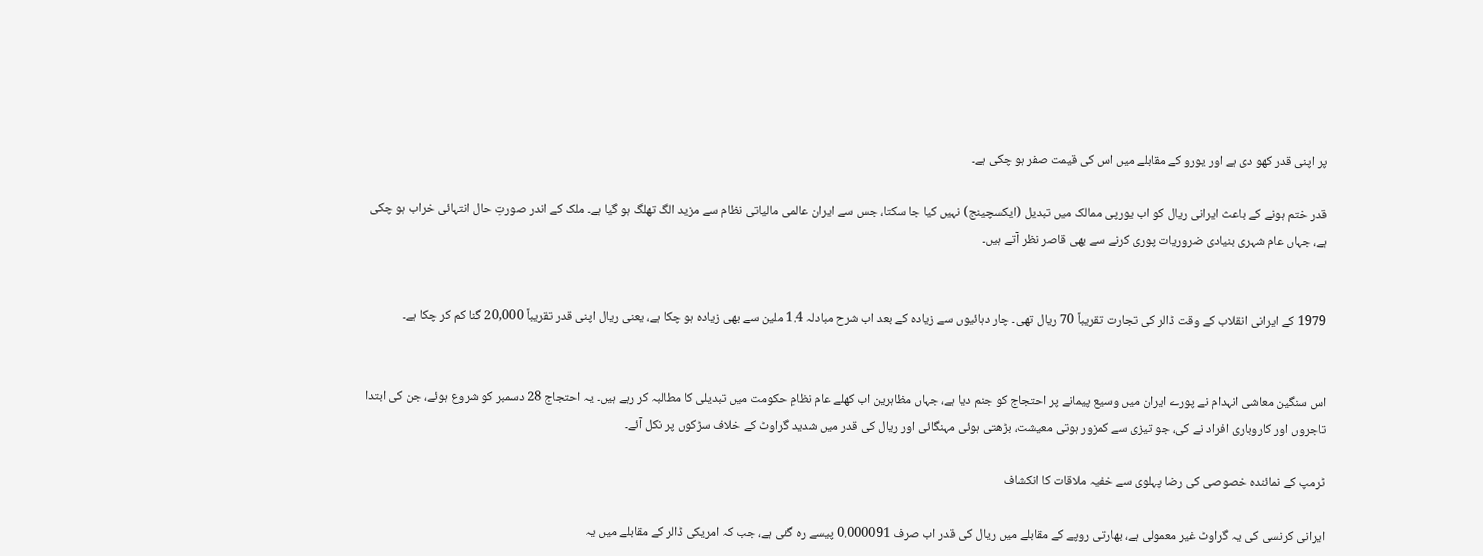پر اپنی قدر کھو دی ہے اور یورو کے مقابلے میں اس کی قیمت صفر ہو چکی ہے۔

قدر ختم ہونے کے باعث ایرانی ریال کو اب یورپی ممالک میں تبدیل (ایکسچینج) نہیں کیا جا سکتا، جس سے ایران عالمی مالیاتی نظام سے مزید الگ تھلگ ہو گیا ہے۔ ملک کے اندر صورتِ حال انتہائی خراب ہو چکی ہے، جہاں عام شہری بنیادی ضروریات پوری کرنے سے بھی قاصر نظر آتے ہیں۔


1979 کے ایرانی انقلاب کے وقت ڈالر کی تجارت تقریباً 70 ریال تھی۔ چار دہائیوں سے زیادہ کے بعد اب شرح مبادلہ 1.4 ملین سے بھی زیادہ ہو چکا ہے، یعنی ریال اپنی قدر تقریباً 20,000 گنا کم کر چکا ہے۔


اس سنگین معاشی انہدام نے پورے ایران میں وسیع پیمانے پر احتجاج کو جنم دیا ہے، جہاں مظاہرین اب کھلے عام نظامِ حکومت میں تبدیلی کا مطالبہ کر رہے ہیں۔ یہ احتجاج 28 دسمبر کو شروع ہوئے، جن کی ابتدا تاجروں اور کاروباری افراد نے کی، جو تیزی سے کمزور ہوتی معیشت، بڑھتی ہوئی مہنگائی اور ریال کی قدر میں شدید گراوٹ کے خلاف سڑکوں پر نکل آئے۔

ٹرمپ کے نمائندہ خصوصی کی رضا پہلوی سے خفیہ ملاقات کا انکشاف

ایرانی کرنسی کی یہ گراوٹ غیر معمولی ہے، بھارتی روپے کے مقابلے میں ریال کی قدر اب صرف 0.000091 پیسے رہ گئی ہے، جب کہ امریکی ڈالر کے مقابلے میں یہ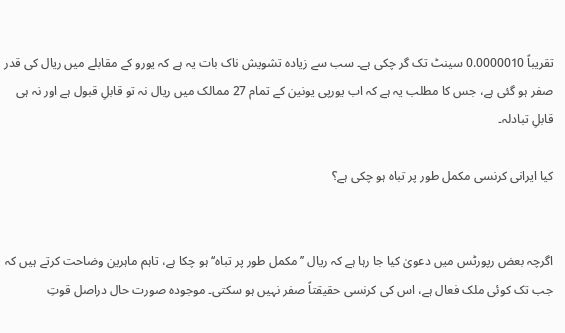تقریباً 0.0000010 سینٹ تک گر چکی ہے۔ سب سے زیادہ تشویش ناک بات یہ ہے کہ یورو کے مقابلے میں ریال کی قدر صفر ہو گئی ہے، جس کا مطلب یہ ہے کہ اب یورپی یونین کے تمام 27 ممالک میں ریال نہ تو قابلِ قبول ہے اور نہ ہی قابلِ تبادلہ۔

کیا ایرانی کرنسی مکمل طور پر تباہ ہو چکی ہے؟


اگرچہ بعض رپورٹس میں دعویٰ کیا جا رہا ہے کہ ریال ’’مکمل طور پر تباہ‘‘ ہو چکا ہے، تاہم ماہرین وضاحت کرتے ہیں کہ جب تک کوئی ملک فعال ہے، اس کی کرنسی حقیقتاً صفر نہیں ہو سکتی۔ موجودہ صورت حال دراصل قوتِ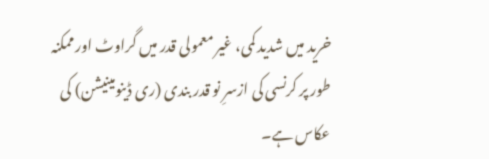خرید میں شدید کمی، غیر معمولی قدر میں گراوٹ اور ممکنہ طور پر کرنسی کی ازسرِ نو قدر بندی (ری ڈینومینیشن) کی عکاس ہے۔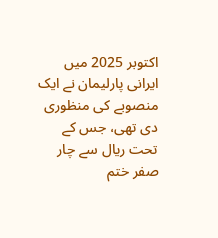اکتوبر 2025 میں ایرانی پارلیمان نے ایک منصوبے کی منظوری دی تھی، جس کے تحت ریال سے چار صفر ختم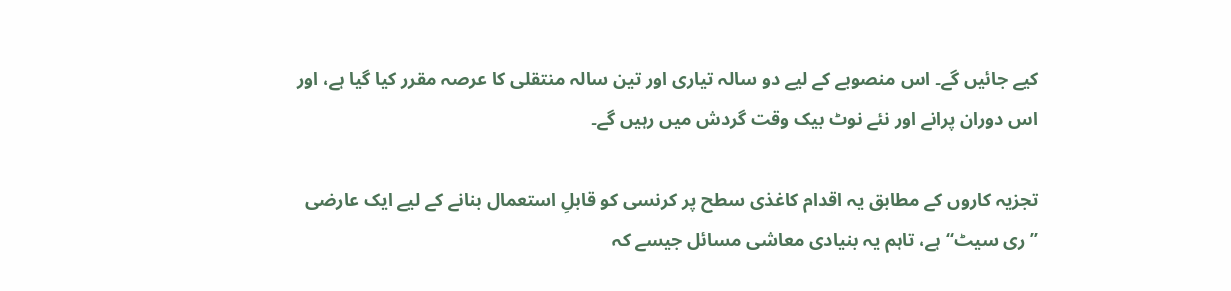کیے جائیں گے۔ اس منصوبے کے لیے دو سالہ تیاری اور تین سالہ منتقلی کا عرصہ مقرر کیا گیا ہے، اور اس دوران پرانے اور نئے نوٹ بیک وقت گردش میں رہیں گے۔

تجزیہ کاروں کے مطابق یہ اقدام کاغذی سطح پر کرنسی کو قابلِ استعمال بنانے کے لیے ایک عارضی ’’ری سیٹ‘‘ ہے، تاہم یہ بنیادی معاشی مسائل جیسے کہ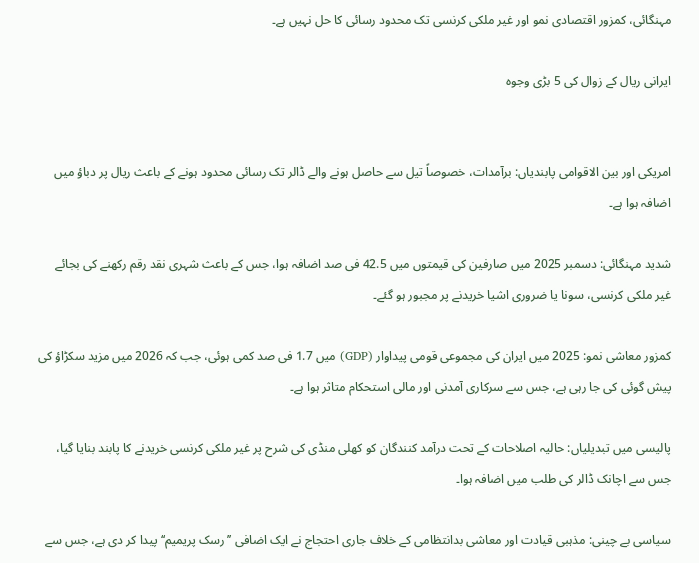مہنگائی، کمزور اقتصادی نمو اور غیر ملکی کرنسی تک محدود رسائی کا حل نہیں ہے۔

ایرانی ریال کے زوال کی 5 بڑی وجوہ


امریکی اور بین الاقوامی پابندیاں: برآمدات، خصوصاً تیل سے حاصل ہونے والے ڈالر تک رسائی محدود ہونے کے باعث ریال پر دباؤ میں اضافہ ہوا ہے۔

شدید مہنگائی: دسمبر 2025 میں صارفین کی قیمتوں میں 42.5 فی صد اضافہ ہوا، جس کے باعث شہری نقد رقم رکھنے کی بجائے غیر ملکی کرنسی، سونا یا ضروری اشیا خریدنے پر مجبور ہو گئے۔

کمزور معاشی نمو: 2025 میں ایران کی مجموعی قومی پیداوار (GDP) میں 1.7 فی صد کمی ہوئی، جب کہ 2026 میں مزید سکڑاؤ کی پیش گوئی کی جا رہی ہے، جس سے سرکاری آمدنی اور مالی استحکام متاثر ہوا ہے۔

پالیسی میں تبدیلیاں: حالیہ اصلاحات کے تحت درآمد کنندگان کو کھلی منڈی کی شرح پر غیر ملکی کرنسی خریدنے کا پابند بنایا گیا، جس سے اچانک ڈالر کی طلب میں اضافہ ہوا۔

سیاسی بے چینی: مذہبی قیادت اور معاشی بدانتظامی کے خلاف جاری احتجاج نے ایک اضافی ’’رسک پریمیم‘‘ پیدا کر دی ہے، جس سے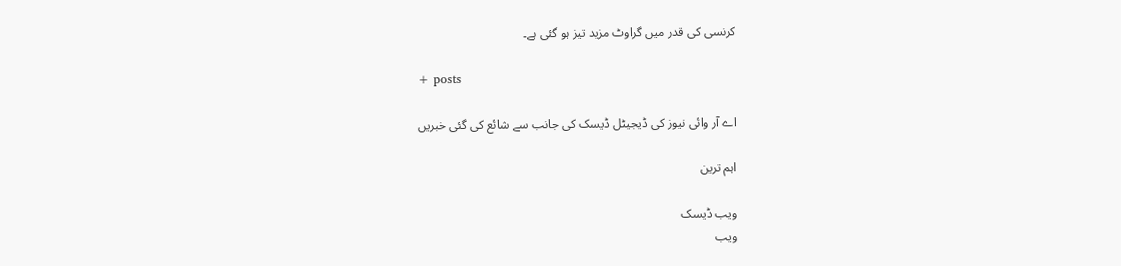کرنسی کی قدر میں گراوٹ مزید تیز ہو گئی ہے۔

+ posts

اے آر وائی نیوز کی ڈیجیٹل ڈیسک کی جانب سے شائع کی گئی خبریں

اہم ترین

ویب ڈیسک
ویب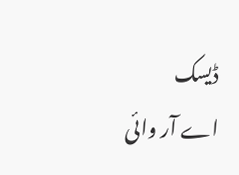ڈیسک
اے آر وائی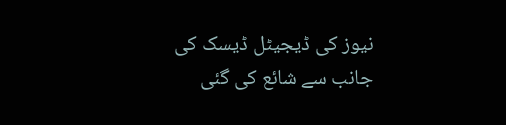نیوز کی ڈیجیٹل ڈیسک کی جانب سے شائع کی گئی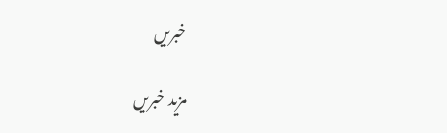خبریں

مزید خبریں